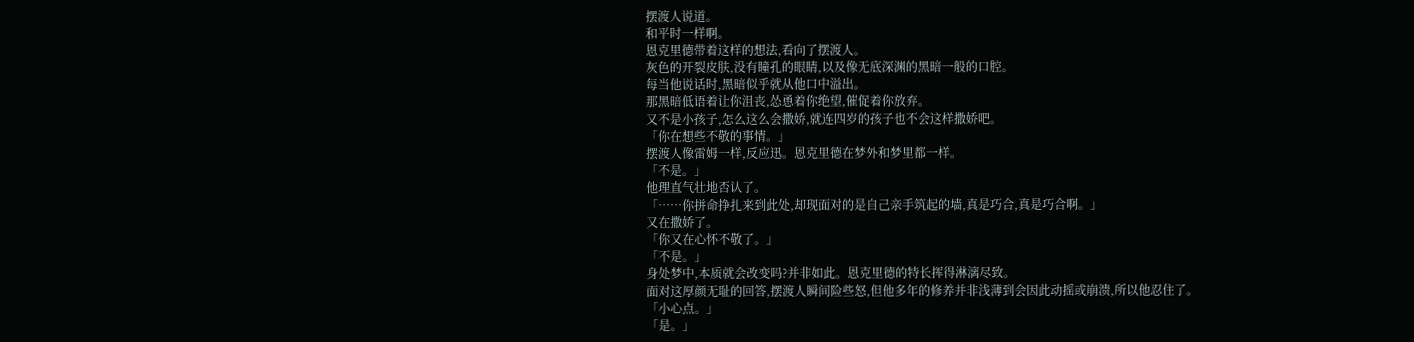摆渡人说道。
和平时一样啊。
恩克里德带着这样的想法,看向了摆渡人。
灰色的开裂皮肤,没有瞳孔的眼睛,以及像无底深渊的黑暗一般的口腔。
每当他说话时,黑暗似乎就从他口中溢出。
那黑暗低语着让你沮丧,怂恿着你绝望,催促着你放弃。
又不是小孩子,怎么这么会撒娇,就连四岁的孩子也不会这样撒娇吧。
「你在想些不敬的事情。」
摆渡人像雷姆一样,反应迅。恩克里德在梦外和梦里都一样。
「不是。」
他理直气壮地否认了。
「……你拼命挣扎来到此处,却现面对的是自己亲手筑起的墙,真是巧合,真是巧合啊。」
又在撒娇了。
「你又在心怀不敬了。」
「不是。」
身处梦中,本质就会改变吗?并非如此。恩克里德的特长挥得淋漓尽致。
面对这厚颜无耻的回答,摆渡人瞬间险些怒,但他多年的修养并非浅薄到会因此动摇或崩溃,所以他忍住了。
「小心点。」
「是。」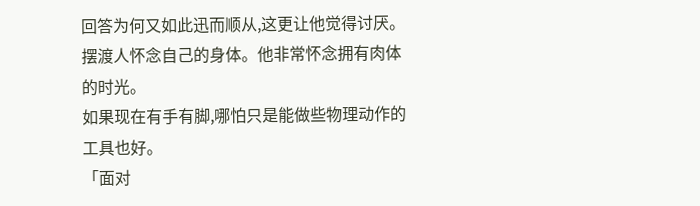回答为何又如此迅而顺从,这更让他觉得讨厌。
摆渡人怀念自己的身体。他非常怀念拥有肉体的时光。
如果现在有手有脚,哪怕只是能做些物理动作的工具也好。
「面对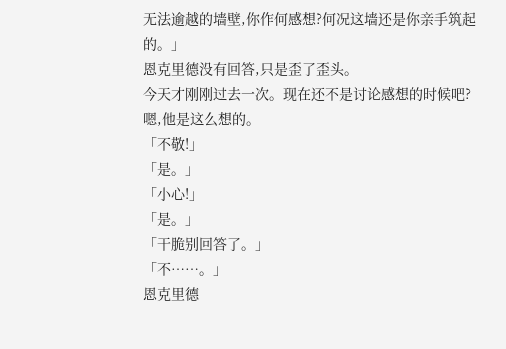无法逾越的墙壁,你作何感想?何况这墙还是你亲手筑起的。」
恩克里德没有回答,只是歪了歪头。
今天才刚刚过去一次。现在还不是讨论感想的时候吧?
嗯,他是这么想的。
「不敬!」
「是。」
「小心!」
「是。」
「干脆别回答了。」
「不……。」
恩克里德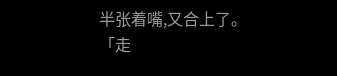半张着嘴,又合上了。
「走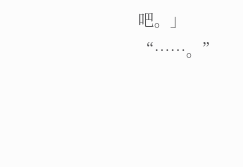吧。」
“……。”